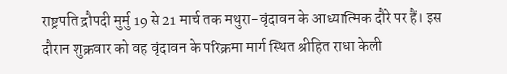राष्ट्रपति द्रौपदी मुर्मु 19 से 21 मार्च तक मथुरा-वृंदावन के आध्यात्मिक दौरे पर हैं। इस दौरान शुक्रवार को वह वृंदावन के परिक्रमा मार्ग स्थित श्रीहित राधा केली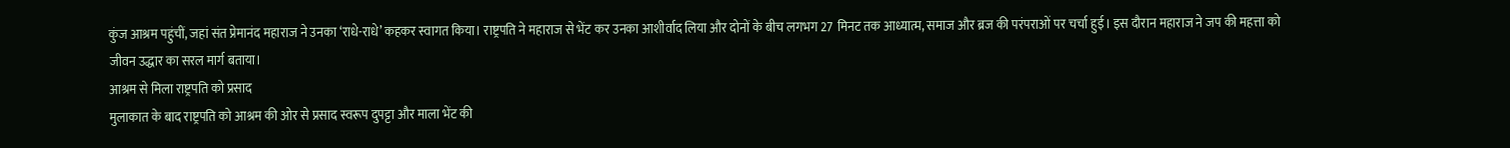कुंज आश्रम पहुंचीं, जहां संत प्रेमानंद महाराज ने उनका ‘राधे-राधे’ कहकर स्वागत किया। राष्ट्रपति ने महाराज से भेंट कर उनका आशीर्वाद लिया और दोनों के बीच लगभग 27 मिनट तक आध्यात्म, समाज और ब्रज की परंपराओं पर चर्चा हुई। इस दौरान महाराज ने जप की महत्ता को जीवन उद्धार का सरल मार्ग बताया।
आश्रम से मिला राष्ट्रपति को प्रसाद
मुलाकात के बाद राष्ट्रपति को आश्रम की ओर से प्रसाद स्वरूप दुपट्टा और माला भेंट की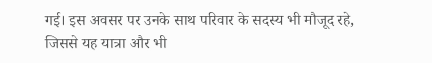गई। इस अवसर पर उनके साथ परिवार के सदस्य भी मौजूद रहे, जिससे यह यात्रा और भी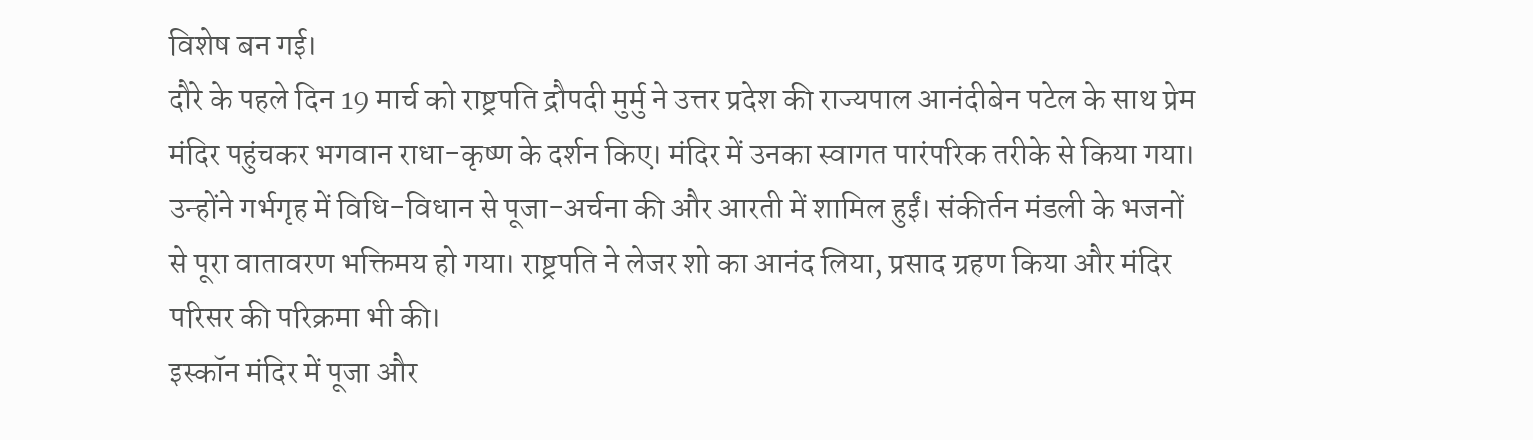विशेष बन गई।
दौरे के पहले दिन 19 मार्च को राष्ट्रपति द्रौपदी मुर्मु ने उत्तर प्रदेश की राज्यपाल आनंदीबेन पटेल के साथ प्रेम मंदिर पहुंचकर भगवान राधा-कृष्ण के दर्शन किए। मंदिर में उनका स्वागत पारंपरिक तरीके से किया गया। उन्होंने गर्भगृह में विधि-विधान से पूजा-अर्चना की और आरती में शामिल हुईं। संकीर्तन मंडली के भजनों से पूरा वातावरण भक्तिमय हो गया। राष्ट्रपति ने लेजर शो का आनंद लिया, प्रसाद ग्रहण किया और मंदिर परिसर की परिक्रमा भी की।
इस्कॉन मंदिर में पूजा और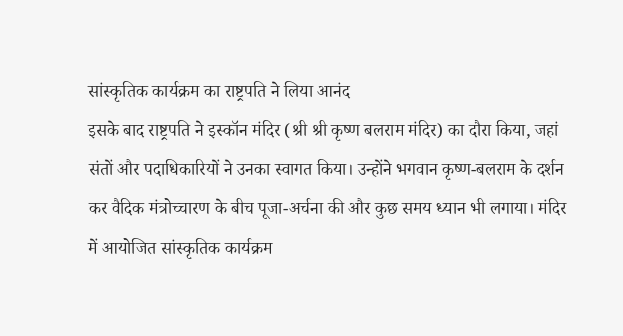सांस्कृतिक कार्यक्रम का राष्ट्रपति ने लिया आनंद
इसके बाद राष्ट्रपति ने इस्कॉन मंदिर (श्री श्री कृष्ण बलराम मंदिर) का दौरा किया, जहां संतों और पदाधिकारियों ने उनका स्वागत किया। उन्होंने भगवान कृष्ण-बलराम के दर्शन कर वैदिक मंत्रोच्चारण के बीच पूजा-अर्चना की और कुछ समय ध्यान भी लगाया। मंदिर में आयोजित सांस्कृतिक कार्यक्रम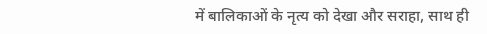में बालिकाओं के नृत्य को देखा और सराहा, साथ ही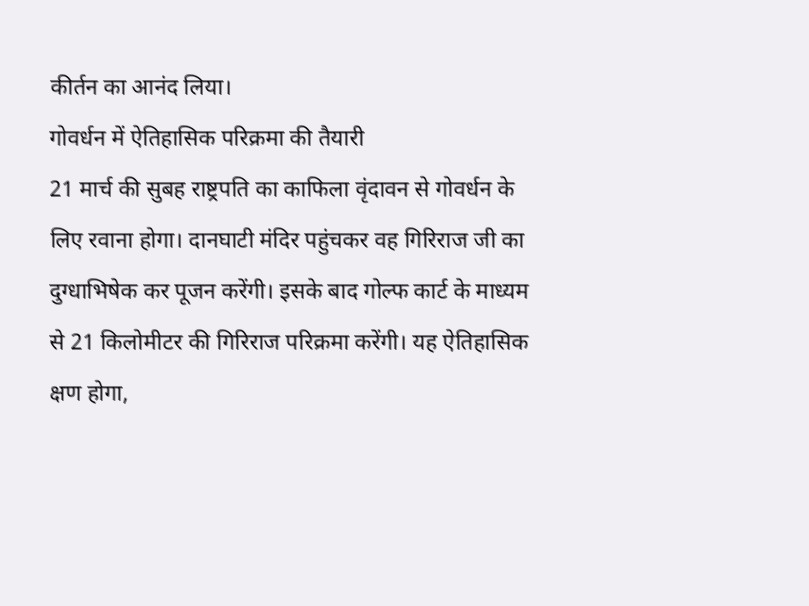कीर्तन का आनंद लिया।
गोवर्धन में ऐतिहासिक परिक्रमा की तैयारी
21 मार्च की सुबह राष्ट्रपति का काफिला वृंदावन से गोवर्धन के लिए रवाना होगा। दानघाटी मंदिर पहुंचकर वह गिरिराज जी का दुग्धाभिषेक कर पूजन करेंगी। इसके बाद गोल्फ कार्ट के माध्यम से 21 किलोमीटर की गिरिराज परिक्रमा करेंगी। यह ऐतिहासिक क्षण होगा,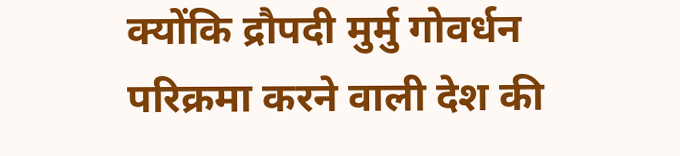क्योंकि द्रौपदी मुर्मु गोवर्धन परिक्रमा करने वाली देश की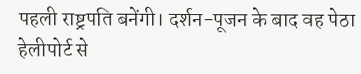पहली राष्ट्रपति बनेंगी। दर्शन-पूजन के बाद वह पेठा हेलीपोर्ट से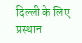दिल्ली के लिए प्रस्थान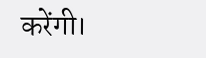करेंगी।